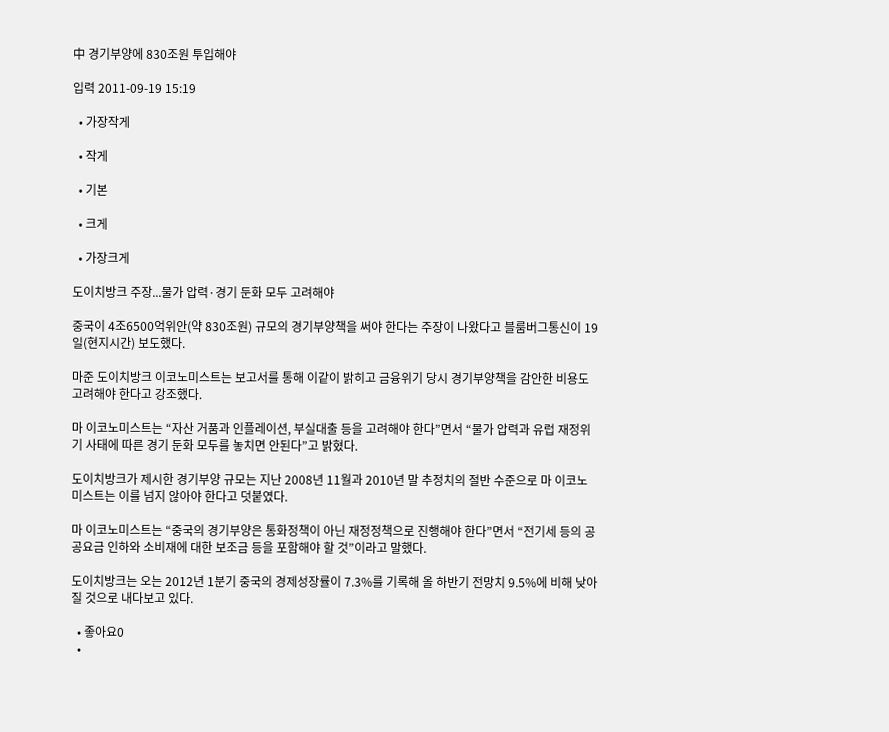中 경기부양에 830조원 투입해야

입력 2011-09-19 15:19

  • 가장작게

  • 작게

  • 기본

  • 크게

  • 가장크게

도이치방크 주장...물가 압력·경기 둔화 모두 고려해야

중국이 4조6500억위안(약 830조원) 규모의 경기부양책을 써야 한다는 주장이 나왔다고 블룸버그통신이 19일(현지시간) 보도했다.

마준 도이치방크 이코노미스트는 보고서를 통해 이같이 밝히고 금융위기 당시 경기부양책을 감안한 비용도 고려해야 한다고 강조했다.

마 이코노미스트는 “자산 거품과 인플레이션, 부실대출 등을 고려해야 한다”면서 “물가 압력과 유럽 재정위기 사태에 따른 경기 둔화 모두를 놓치면 안된다”고 밝혔다.

도이치방크가 제시한 경기부양 규모는 지난 2008년 11월과 2010년 말 추정치의 절반 수준으로 마 이코노미스트는 이를 넘지 않아야 한다고 덧붙였다.

마 이코노미스트는 “중국의 경기부양은 통화정책이 아닌 재정정책으로 진행해야 한다”면서 “전기세 등의 공공요금 인하와 소비재에 대한 보조금 등을 포함해야 할 것”이라고 말했다.

도이치방크는 오는 2012년 1분기 중국의 경제성장률이 7.3%를 기록해 올 하반기 전망치 9.5%에 비해 낮아질 것으로 내다보고 있다.

  • 좋아요0
  •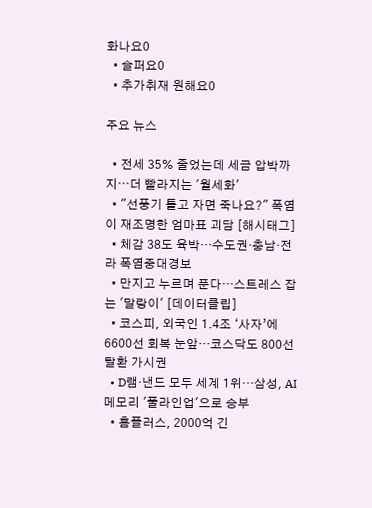화나요0
  • 슬퍼요0
  • 추가취재 원해요0

주요 뉴스

  • 전세 35% 줄었는데 세금 압박까지⋯더 빨라지는 '월세화'
  • "선풍기 틀고 자면 죽나요?" 폭염이 재조명한 엄마표 괴담 [해시태그]
  • 체감 38도 육박…수도권·충남·전라 폭염중대경보
  • 만지고 누르며 푼다…스트레스 잡는 '말랑이' [데이터클립]
  • 코스피, 외국인 1.4조 ‘사자’에 6600선 회복 눈앞…코스닥도 800선 탈환 가시권
  • D램·낸드 모두 세계 1위…삼성, AI 메모리 '풀라인업'으로 승부
  • 홈플러스, 2000억 긴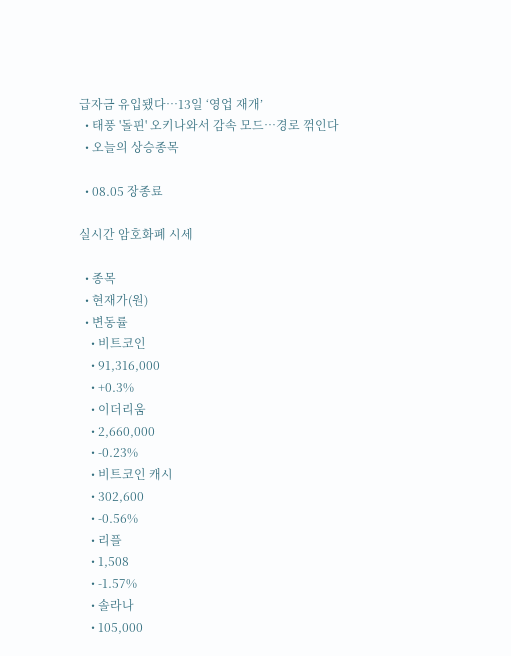급자금 유입됐다…13일 ‘영업 재개’
  • 태풍 '돌핀' 오키나와서 감속 모드…경로 꺾인다
  • 오늘의 상승종목

  • 08.05 장종료

실시간 암호화폐 시세

  • 종목
  • 현재가(원)
  • 변동률
    • 비트코인
    • 91,316,000
    • +0.3%
    • 이더리움
    • 2,660,000
    • -0.23%
    • 비트코인 캐시
    • 302,600
    • -0.56%
    • 리플
    • 1,508
    • -1.57%
    • 솔라나
    • 105,000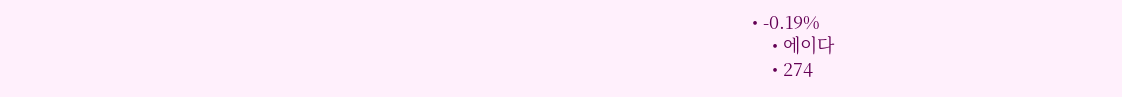• -0.19%
    • 에이다
    • 274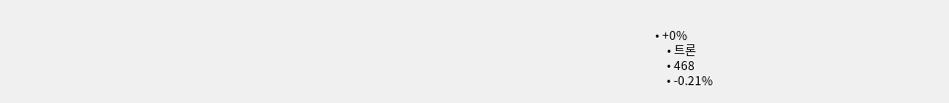• +0%
    • 트론
    • 468
    • -0.21%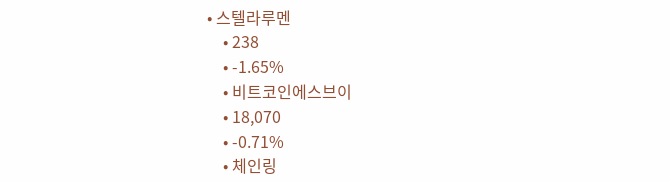• 스텔라루멘
    • 238
    • -1.65%
    • 비트코인에스브이
    • 18,070
    • -0.71%
    • 체인링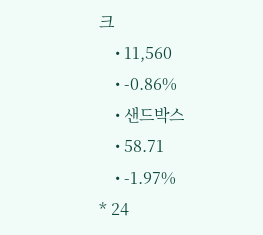크
    • 11,560
    • -0.86%
    • 샌드박스
    • 58.71
    • -1.97%
* 24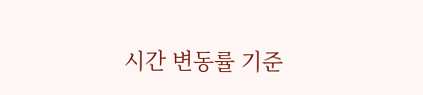시간 변동률 기준